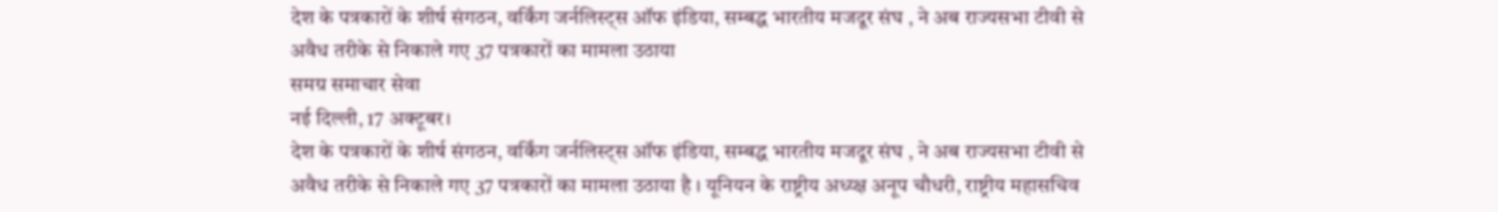देश के पत्रकारों के शीर्ष संगठन, वर्किंग जर्नलिस्ट्स ऑफ इंडिया, सम्बद्ध भारतीय मजदूर संघ , ने अब राज्यसभा टीवी से अवैध तरीके से निकाले गए 37 पत्रकारों का मामला उठाया
समग्र समाचार सेवा
नई दिल्ली, 17 अक्टूबर।
देश के पत्रकारों के शीर्ष संगठन, वर्किंग जर्नलिस्ट्स ऑफ इंडिया, सम्बद्ध भारतीय मजदूर संघ , ने अब राज्यसभा टीवी से अवैध तरीके से निकाले गए 37 पत्रकारों का मामला उठाया है । यूनियन के राष्ट्रीय अध्य्क्ष अनूप चौधरी, राष्ट्रीय महासचिव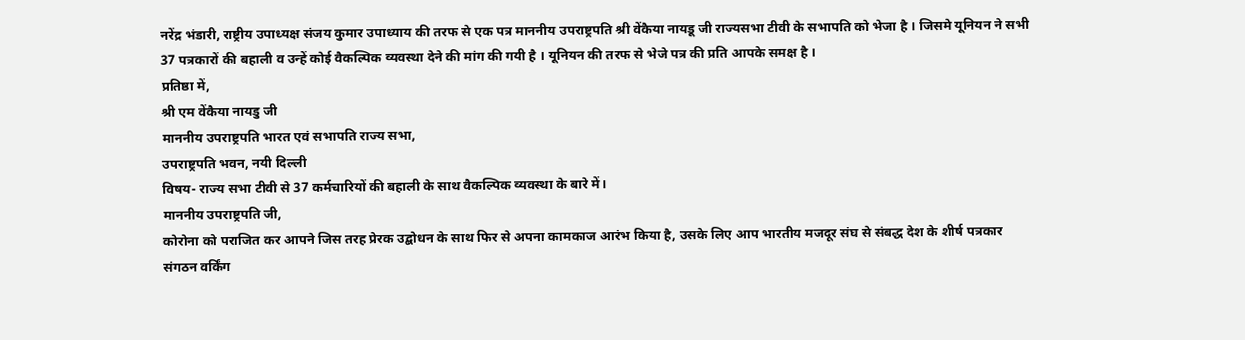नरेंद्र भंडारी, राष्ट्रीय उपाध्यक्ष संजय कुमार उपाध्याय की तरफ से एक पत्र माननीय उपराष्ट्रपति श्री वेंकैया नायडू जी राज्यसभा टीवी के सभापति को भेजा है । जिसमे यूनियन ने सभी 37 पत्रकारों की बहाली व उन्हें कोई वैकल्पिक व्यवस्था देने की मांग की गयी है । यूनियन की तरफ से भेजे पत्र की प्रति आपके समक्ष है ।
प्रतिष्ठा में,
श्री एम वेंकैया नायडु जी
माननीय उपराष्ट्रपति भारत एवं सभापति राज्य सभा,
उपराष्ट्रपति भवन, नयी दिल्ली
विषय- राज्य सभा टीवी से 37 कर्मचारियों की बहाली के साथ वैकल्पिक व्यवस्था के बारे में।
माननीय उपराष्ट्रपति जी,
कोरोना को पराजित कर आपने जिस तरह प्रेरक उद्बोधन के साथ फिर से अपना कामकाज आरंभ किया है, उसके लिए आप भारतीय मजदूर संघ से संबद्ध देश के शीर्ष पत्रकार संगठन वर्किंग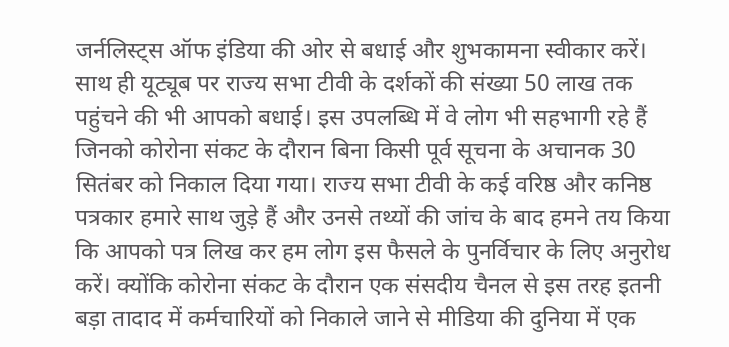जर्नलिस्ट्स ऑफ इंडिया की ओर से बधाई और शुभकामना स्वीकार करें। साथ ही यूट्यूब पर राज्य सभा टीवी के दर्शकों की संख्या 50 लाख तक पहुंचने की भी आपको बधाई। इस उपलब्धि में वे लोग भी सहभागी रहे हैं जिनको कोरोना संकट के दौरान बिना किसी पूर्व सूचना के अचानक 30 सितंबर को निकाल दिया गया। राज्य सभा टीवी के कई वरिष्ठ और कनिष्ठ पत्रकार हमारे साथ जुड़े हैं और उनसे तथ्यों की जांच के बाद हमने तय किया कि आपको पत्र लिख कर हम लोग इस फैसले के पुनर्विचार के लिए अनुरोध करें। क्योंकि कोरोना संकट के दौरान एक संसदीय चैनल से इस तरह इतनी बड़ा तादाद में कर्मचारियों को निकाले जाने से मीडिया की दुनिया में एक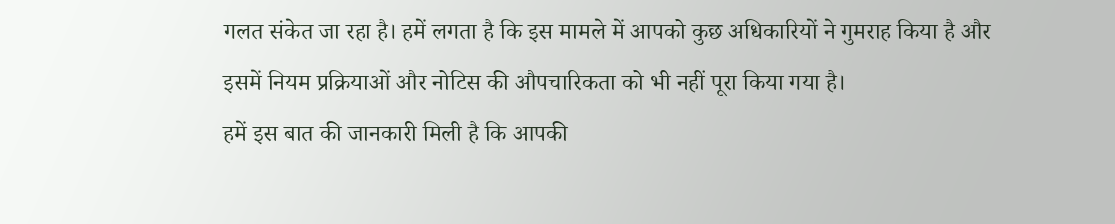गलत संकेत जा रहा है। हमें लगता है कि इस मामले में आपको कुछ अधिकारियों ने गुमराह किया है और इसमें नियम प्रक्रियाओं और नोटिस की औपचारिकता को भी नहीं पूरा किया गया है।
हमें इस बात की जानकारी मिली है कि आपकी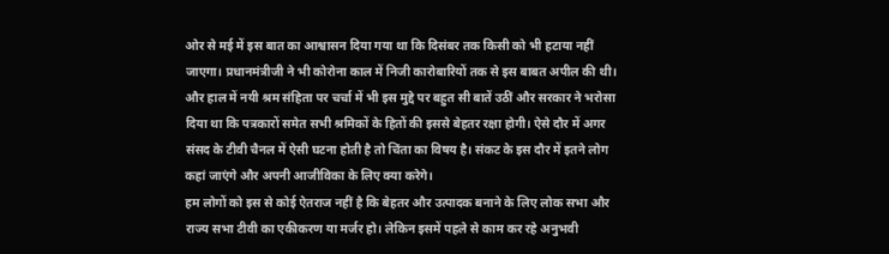ओर से मई में इस बात का आश्वासन दिया गया था कि दिसंबर तक किसी को भी हटाया नहीं जाएगा। प्रधानमंत्रीजी ने भी कोरोना काल में निजी कारोबारियों तक से इस बाबत अपील की थी। और हाल में नयी श्रम संहिता पर चर्चा में भी इस मुद्दे पर बहुत सी बातें उठीं और सरकार ने भरोसा दिया था कि पत्रकारों समेत सभी श्रमिकों के हितों की इससे बेहतर रक्षा होगी। ऐसे दौर में अगर संसद के टीवी चैनल में ऐसी घटना होती है तो चिंता का विषय है। संकट के इस दौर में इतने लोग कहां जाएंगे और अपनी आजीविका के लिए क्या करेगे।
हम लोगों को इस से कोई ऐतराज नहीं है कि बेहतर और उत्पादक बनाने के लिए लोक सभा और राज्य सभा टीवी का एकीकरण या मर्जर हो। लेकिन इसमें पहले से काम कर रहे अनुभवी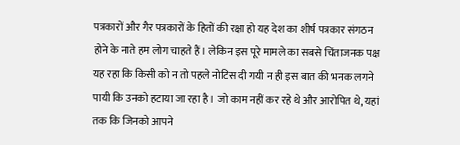पत्रकारों और गैर पत्रकारों के हितों की रक्षा हो यह देश का शीर्ष पत्रकार संगठन होने के नाते हम लोग चाहते हैं। लेकिन इस पूरे मामले का सबसे चिंताजनक पक्ष यह रहा कि किसी को न तो पहले नोटिस दी गयी न ही इस बात की भनक लगने पायी कि उनको हटाया जा रहा है। जो काम नहीं कर रहे थे और आरोपित थे, यहां तक कि जिनको आपने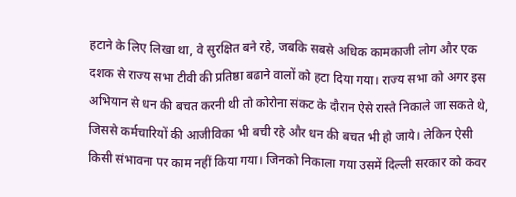हटाने के लिए लिखा था, वे सुरक्षित बने रहे, जबकि सबसे अधिक कामकाजी लोग और एक दशक से राज्य सभा टीवी की प्रतिष्ठा बढाने वालों को हटा दिया गया। राज्य सभा को अगर इस अभियान से धन की बचत करनी थी तो कोरोना संकट के दौरान ऐसे रास्ते निकाले जा सकते थे, जिससे कर्मचारियों की आजीविका भी बची रहे और धन की बचत भी हो जाये। लेकिन ऐसी किसी संभावना पर काम नहीं किया गया। जिनको निकाला गया उसमें दिल्ली सरकार को कवर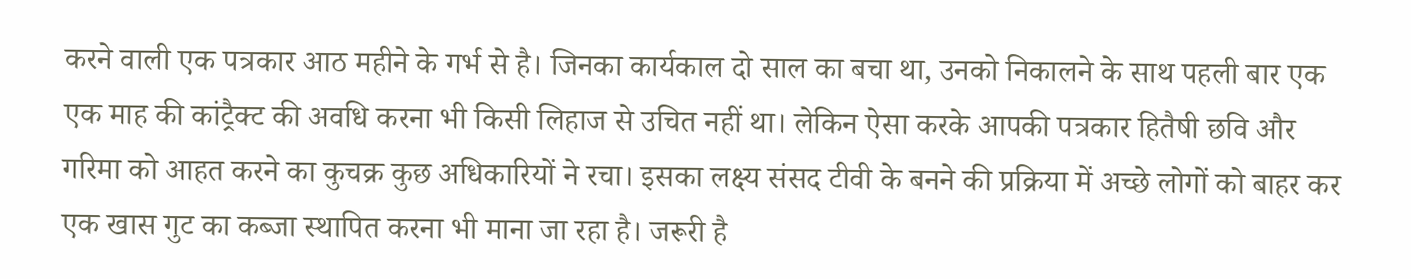करने वाली एक पत्रकार आठ महीने के गर्भ से है। जिनका कार्यकाल दो साल का बचा था, उनको निकालने के साथ पहली बार एक एक माह की कांट्रैक्ट की अवधि करना भी किसी लिहाज से उचित नहीं था। लेकिन ऐसा करके आपकी पत्रकार हितैषी छवि और गरिमा को आहत करने का कुचक्र कुछ अधिकारियों ने रचा। इसका लक्ष्य संसद टीवी के बनने की प्रक्रिया में अच्छे लोगों को बाहर कर एक खास गुट का कब्जा स्थापित करना भी माना जा रहा है। जरूरी है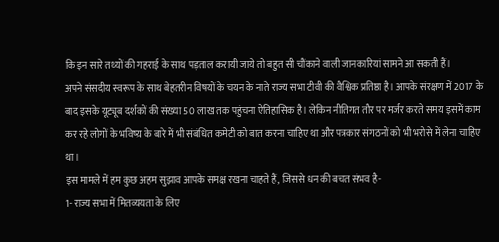कि इन सारे तथ्यों की गहराई के साथ पड़ताल करायी जाये तो बहुत सी चौंकाने वाली जानकारियां सामने आ सकती हैं।
अपने संसदीय स्वरूप के साथ बेहतरीन विषयों के चयन के नाते राज्य सभा टीवी की वैश्विक प्रतिष्ठा है। आपके संरक्षण में 2017 के बाद इसके यूट्यूब दर्शकों की संख्या 50 लाख तक पहुंचना ऐतिहासिक है। लेकिन नीतिगत तौर पर मर्जर करते समय इसमें काम कर रहे लोगों के भविष्य़ के बारे में भी संबंधित कमेटी को बात करना चाहिए था और पत्रकार संगठनों को भी भरोसे में लेना चाहिए था।
इस मामले में हम कुछ अहम सुझाव आपके समक्ष रखना चाहते हैं, जिससे धन की बचत संभव है-
1- राज्य सभा में मितव्ययता के लिए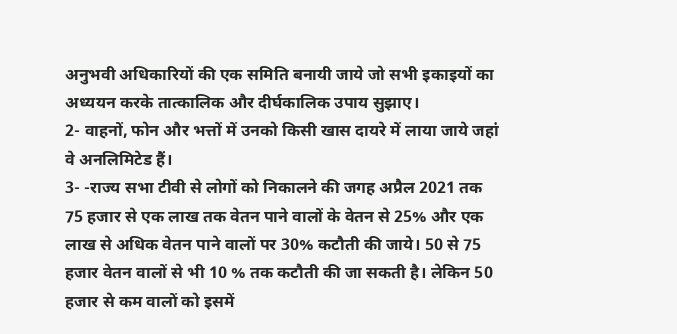अनुभवी अधिकारियों की एक समिति बनायी जाये जो सभी इकाइयों का अध्ययन करके तात्कालिक और दीर्घकालिक उपाय सुझाए।
2- वाहनों, फोन और भत्तों में उनको किसी खास दायरे में लाया जाये जहां वे अनलिमिटेड हैं।
3- -राज्य सभा टीवी से लोगों को निकालने की जगह अप्रैल 2021 तक 75 हजार से एक लाख तक वेतन पाने वालों के वेतन से 25% और एक लाख से अधिक वेतन पाने वालों पर 30% कटौती की जाये। 50 से 75 हजार वेतन वालों से भी 10 % तक कटौती की जा सकती है। लेकिन 50 हजार से कम वालों को इसमें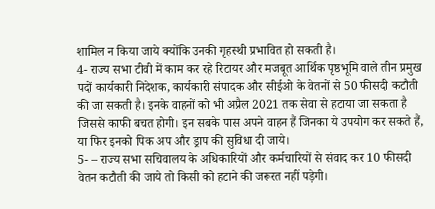शामिल न किया जाये क्योंकि उनकी गृहस्थी प्रभावित हो सकती है।
4- राज्य सभा टीवी में काम कर रहे रिटायर और मजबूत आर्थिक पृष्ठभूमि वाले तीन प्रमुख पदों कार्यकारी निदेशक, कार्यकारी संपादक और सीईओ के वेतनों से 50 फीसदी कटौती की जा सकती है। इनके वाहनों को भी अप्रैल 2021 तक सेवा से हटाया जा सकता है जिससे काफी बचत होगी। इन सबके पास अपने वाहन हैं जिनका ये उपयोग कर सकते हैं, या फिर इनको पिक अप और ड्राप की सुविधा दी जाये।
5- – राज्य सभा सचिवालय के अधिकारियों और कर्मचारियों से संवाद कर 10 फीसदी वेतन कटौती की जाये तो किसी को हटाने की जरूरत नहीं पड़ेगी।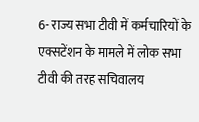6- राज्य सभा टीवी में कर्मचारियों के एक्सटेंशन के मामले में लोक सभा टीवी की तरह सचिवालय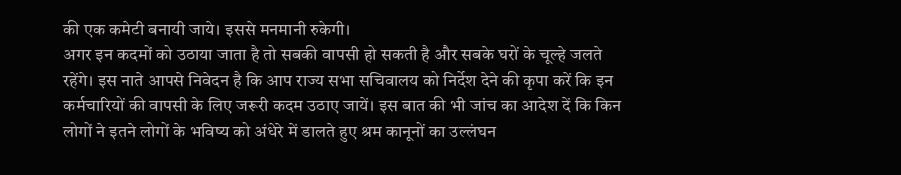की एक कमेटी बनायी जाये। इससे मनमानी रुकेगी।
अगर इन कदमों को उठाया जाता है तो सबकी वापसी हो सकती है और सबके घरों के चूल्हे जलते रहेंगे। इस नाते आपसे निवेदन है कि आप राज्य सभा सचिवालय को निर्देश देने की कृपा करें कि इन कर्मचारियों की वापसी के लिए जरूरी कदम उठाए जायें। इस बात की भी जांच का आदेश दें कि किन लोगों ने इतने लोगों के भविष्य को अंधेरे में डालते हुए श्रम कानूनों का उल्लंघन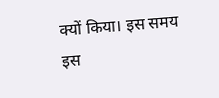क्यों किया। इस समय इस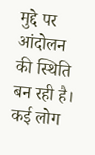मुद्दे पर आंदोलन की स्थिति बन रही है। कई लोग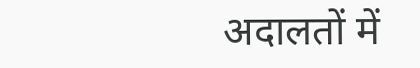अदालतों में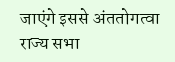जाएंगे इससे अंततोगत्वा राज्य सभा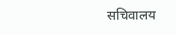सचिवालय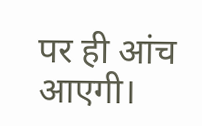पर ही आंच आएगी।